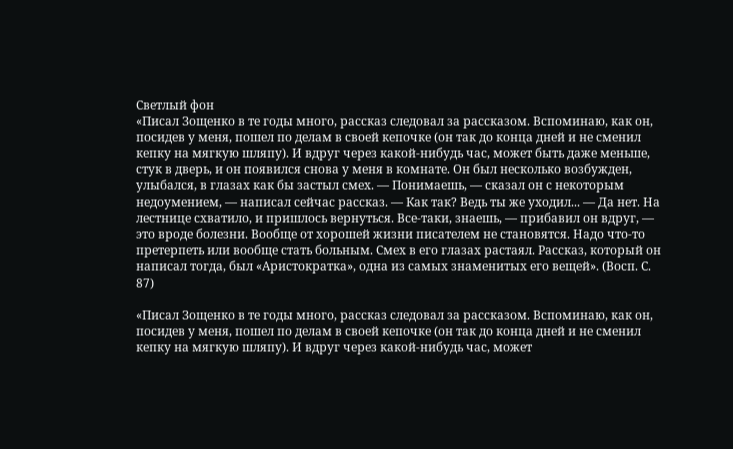Светлый фон
«Писал Зощенко в те годы много, рассказ следовал за рассказом. Вспоминаю, как он, посидев у меня, пошел по делам в своей кепочке (он так до конца дней и не сменил кепку на мягкую шляпу). И вдруг через какой-нибудь час, может быть даже меньше, стук в дверь, и он появился снова у меня в комнате. Он был несколько возбужден, улыбался, в глазах как бы застыл смех. — Понимаешь, — сказал он с некоторым недоумением, — написал сейчас рассказ. — Как так? Ведь ты же уходил... — Да нет. На лестнице схватило, и пришлось вернуться. Все-таки, знаешь, — прибавил он вдруг, — это вроде болезни. Вообще от хорошей жизни писателем не становятся. Надо что-то претерпеть или вообще стать больным. Смех в его глазах растаял. Рассказ, который он написал тогда, был «Аристократка», одна из самых знаменитых его вещей». (Восп. С. 87)

«Писал Зощенко в те годы много, рассказ следовал за рассказом. Вспоминаю, как он, посидев у меня, пошел по делам в своей кепочке (он так до конца дней и не сменил кепку на мягкую шляпу). И вдруг через какой-нибудь час, может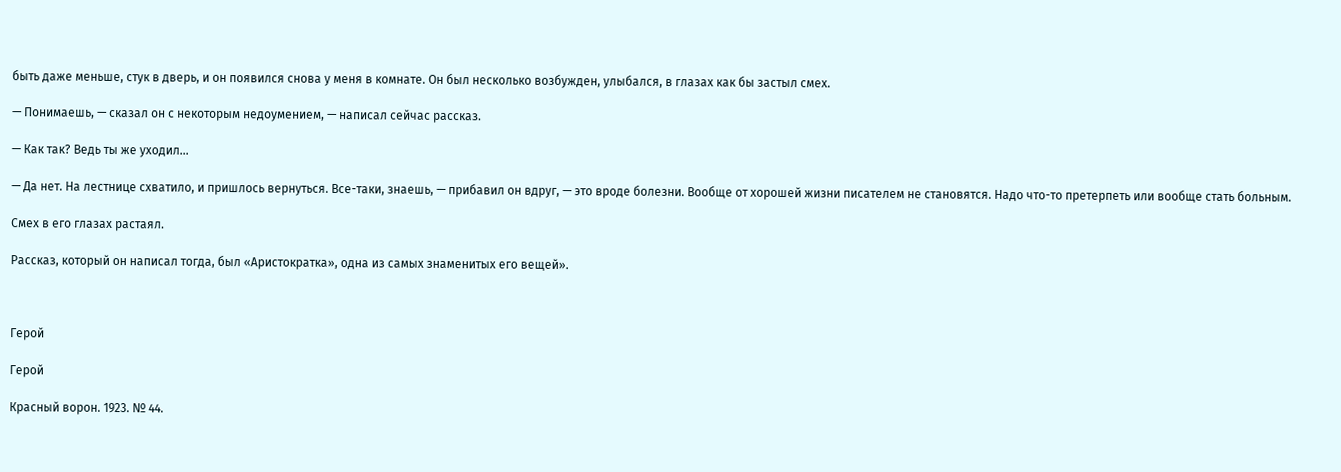быть даже меньше, стук в дверь, и он появился снова у меня в комнате. Он был несколько возбужден, улыбался, в глазах как бы застыл смех.

— Понимаешь, — сказал он с некоторым недоумением, — написал сейчас рассказ.

— Как так? Ведь ты же уходил...

— Да нет. На лестнице схватило, и пришлось вернуться. Все-таки, знаешь, — прибавил он вдруг, — это вроде болезни. Вообще от хорошей жизни писателем не становятся. Надо что-то претерпеть или вообще стать больным.

Смех в его глазах растаял.

Рассказ, который он написал тогда, был «Аристократка», одна из самых знаменитых его вещей».



Герой

Герой

Красный ворон. 1923. № 44.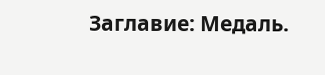Заглавие: Медаль.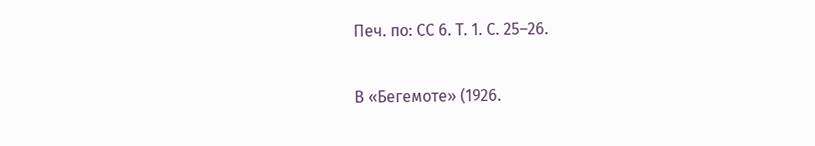Печ. по: СС 6. Т. 1. С. 25–26.

В «Бегемоте» (1926.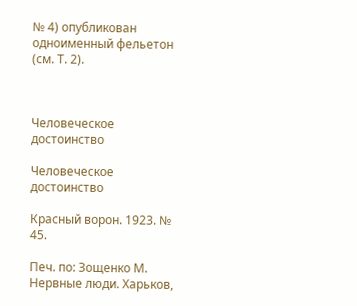№ 4) опубликован одноименный фельетон (см. Т. 2).



Человеческое достоинство

Человеческое достоинство

Красный ворон. 1923. № 45.

Печ. по: Зощенко М. Нервные люди. Харьков,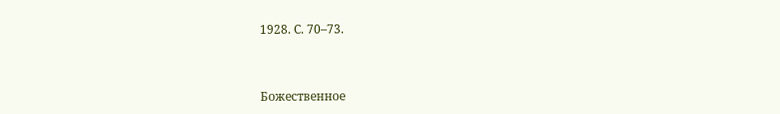1928. С. 70–73.



Божественное